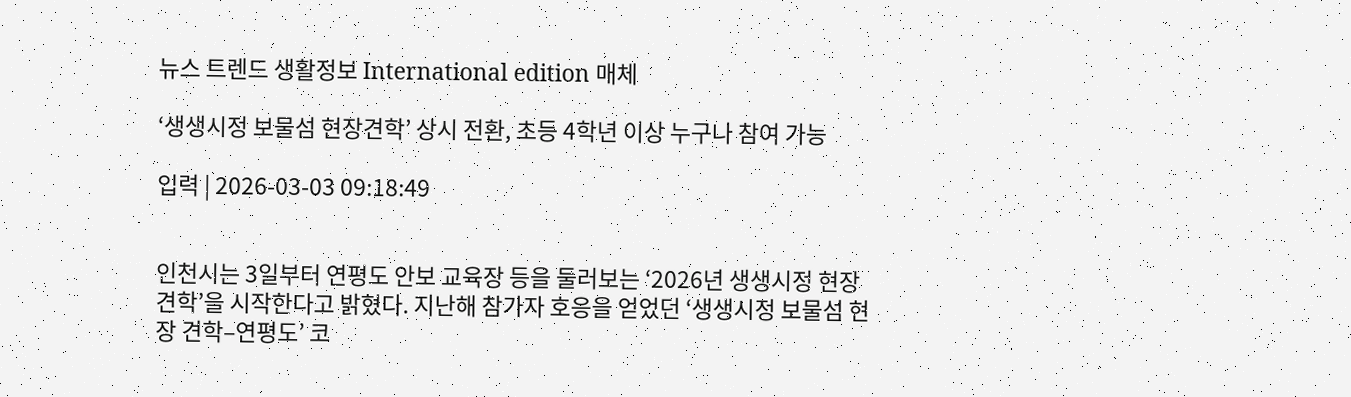뉴스 트렌드 생활정보 International edition 매체

‘생생시정 보물섬 현장견학’ 상시 전환, 초등 4학년 이상 누구나 참여 가능

입력 | 2026-03-03 09:18:49


인천시는 3일부터 연평도 안보 교육장 등을 둘러보는 ‘2026년 생생시정 현장 견학’을 시작한다고 밝혔다. 지난해 참가자 호응을 얻었던 ‘생생시정 보물섬 현장 견학–연평도’ 코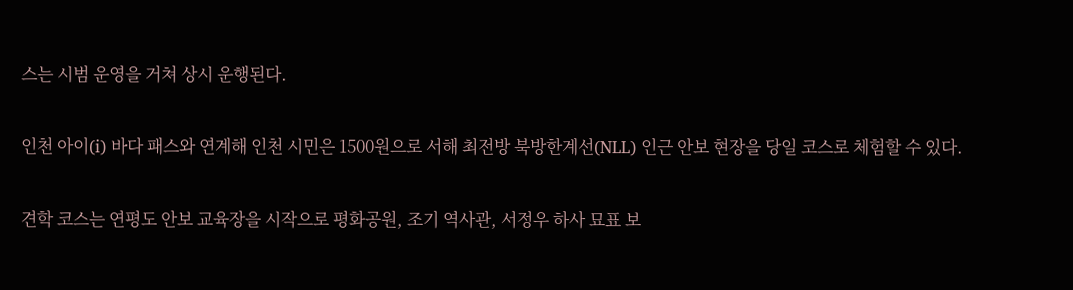스는 시범 운영을 거쳐 상시 운행된다.

인천 아이(i) 바다 패스와 연계해 인천 시민은 1500원으로 서해 최전방 북방한계선(NLL) 인근 안보 현장을 당일 코스로 체험할 수 있다.

견학 코스는 연평도 안보 교육장을 시작으로 평화공원, 조기 역사관, 서정우 하사 묘표 보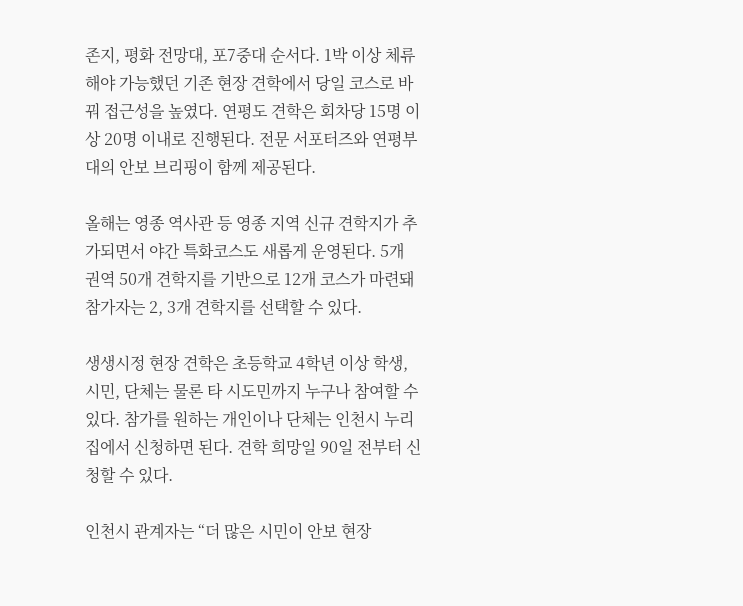존지, 평화 전망대, 포7중대 순서다. 1박 이상 체류해야 가능했던 기존 현장 견학에서 당일 코스로 바꿔 접근성을 높였다. 연평도 견학은 회차당 15명 이상 20명 이내로 진행된다. 전문 서포터즈와 연평부대의 안보 브리핑이 함께 제공된다.

올해는 영종 역사관 등 영종 지역 신규 견학지가 추가되면서 야간 특화코스도 새롭게 운영된다. 5개 권역 50개 견학지를 기반으로 12개 코스가 마련돼 참가자는 2, 3개 견학지를 선택할 수 있다.

생생시정 현장 견학은 초등학교 4학년 이상 학생, 시민, 단체는 물론 타 시도민까지 누구나 참여할 수 있다. 참가를 원하는 개인이나 단체는 인천시 누리집에서 신청하면 된다. 견학 희망일 90일 전부터 신청할 수 있다.

인천시 관계자는 “더 많은 시민이 안보 현장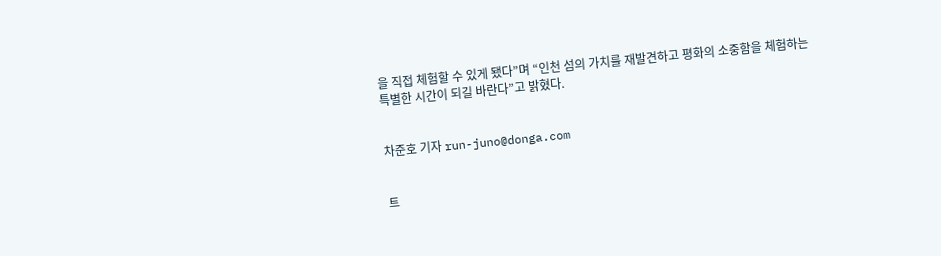을 직접 체험할 수 있게 됐다”며 “인천 섬의 가치를 재발견하고 평화의 소중함을 체험하는 특별한 시간이 되길 바란다”고 밝혔다.


차준호 기자 run-juno@donga.com


트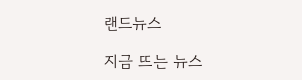랜드뉴스

지금 뜨는 뉴스